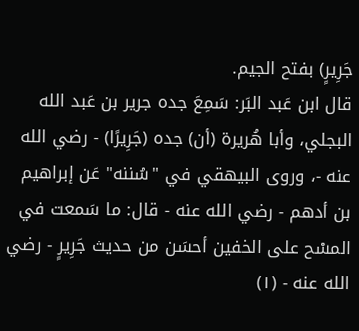جَرِيرٍ) بفتح الجيم.
قال ابن عَبد البَر: سَمِعَ جده جرير بن عَبد الله البجلي، وأبا هُريرة (أن) جده (جَرِيرًا) - رضي الله عنه -، وروى البيهقي في "سُننه" عَن إبراهيم بن أدهم - رضي الله عنه - قال: ما سَمعت في المسْح على الخفين أحسَن من حديث جَرِيرٍ - رضي الله عنه - (١)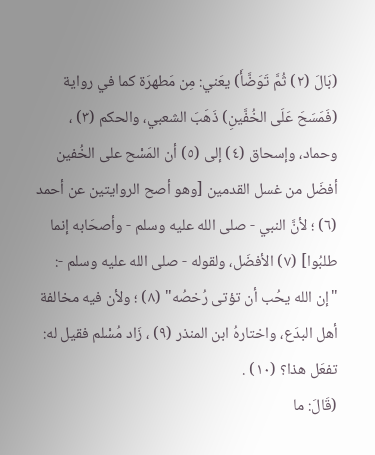(بَالَ (٢) ثُمَّ تَوَضَّأَ) يعَني: مِن مَطهرَة كما في رواية (فَمَسَحَ عَلَى الخُفَّينِ) ذَهَبَ الشعبي، والحكم (٣) ، وحماد، وإسحاق (٤) إلى (٥) أن المَسْح على الخُفين أفضَل من غسل القدمين [وهو أصح الروايتين عن أحمد (٦) ؛ لأنَّ النبي - صلى الله عليه وسلم - وأصحَابه إنما طلبُوا] (٧) الأفضَل، ولقوله - صلى الله عليه وسلم -: "إن الله يحُب أن تؤتى رُخصُه" (٨) ؛ ولأن فيه مخالفة أهل البدَع، واختارهُ ابن المنذر (٩) ، زَاد مُسْلم فقيل له: تفعَل هذا؟ (١٠) .
(قَالَ: ما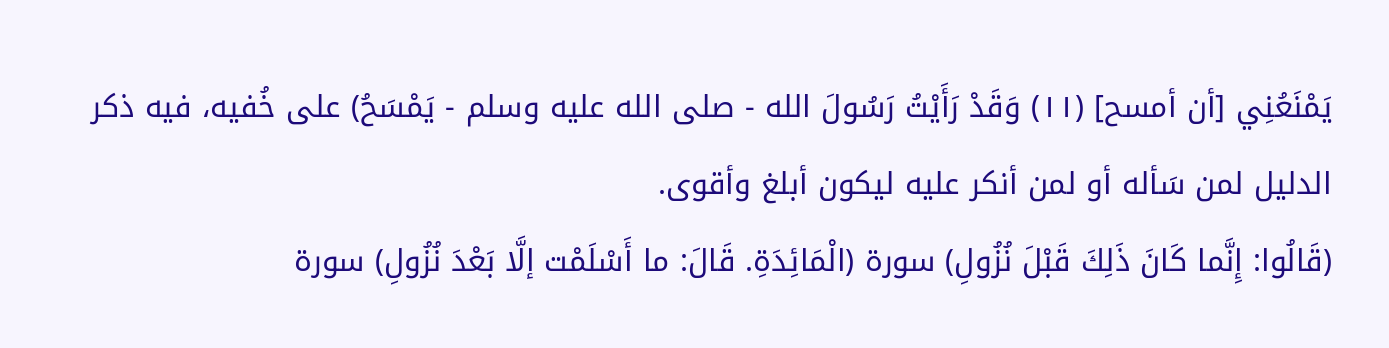يَمْنَعُنِي [أن أمسح] (١١) وَقَدْ رَأَيْتُ رَسُولَ الله - صلى الله عليه وسلم - يَمْسَحُ) على خُفيه، فيه ذكر الدليل لمن سَأله أو لمن أنكر عليه ليكون أبلغ وأقوى.
(قَالُوا: إِنَّما كَانَ ذَلِكَ قَبْلَ نُزُولِ) سورة (الْمَائِدَةِ. قَالَ: ما أَسْلَمْت إلَّا بَعْدَ نُزُولِ) سورة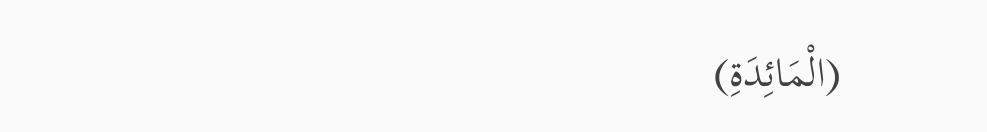(الْمَائِدَةِ)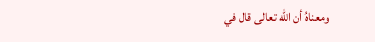ومعناهُ أن الله تعالى قال في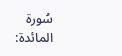سُورة المائدة: